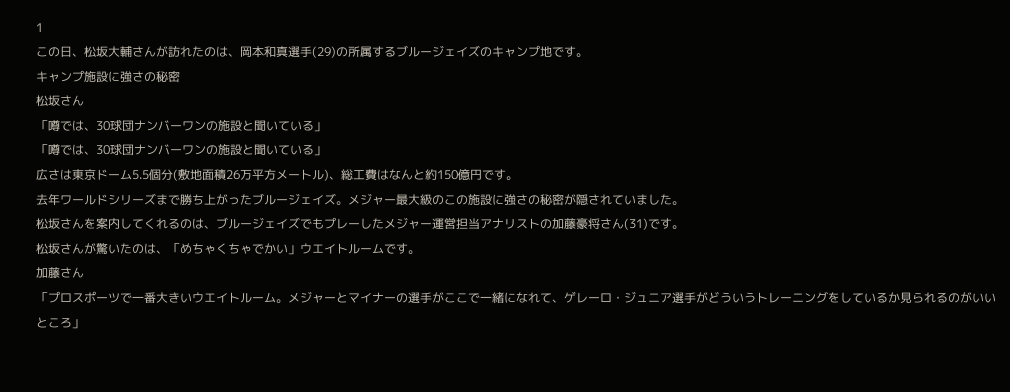1
この日、松坂大輔さんが訪れたのは、岡本和真選手(29)の所属するブルージェイズのキャンプ地です。
キャンプ施設に強さの秘密
松坂さん
「噂では、30球団ナンバーワンの施設と聞いている」
「噂では、30球団ナンバーワンの施設と聞いている」
広さは東京ドーム5.5個分(敷地面積26万平方メートル)、総工費はなんと約150億円です。
去年ワールドシリーズまで勝ち上がったブルージェイズ。メジャー最大級のこの施設に強さの秘密が隠されていました。
松坂さんを案内してくれるのは、ブルージェイズでもプレーしたメジャー運営担当アナリストの加藤豪将さん(31)です。
松坂さんが驚いたのは、「めちゃくちゃでかい」ウエイトルームです。
加藤さん
「プロスポーツで一番大きいウエイトルーム。メジャーとマイナーの選手がここで一緒になれて、ゲレーロ・ジュニア選手がどういうトレーニングをしているか見られるのがいいところ」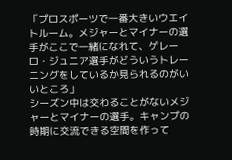「プロスポーツで一番大きいウエイトルーム。メジャーとマイナーの選手がここで一緒になれて、ゲレーロ・ジュニア選手がどういうトレーニングをしているか見られるのがいいところ」
シーズン中は交わることがないメジャーとマイナーの選手。キャンプの時期に交流できる空間を作って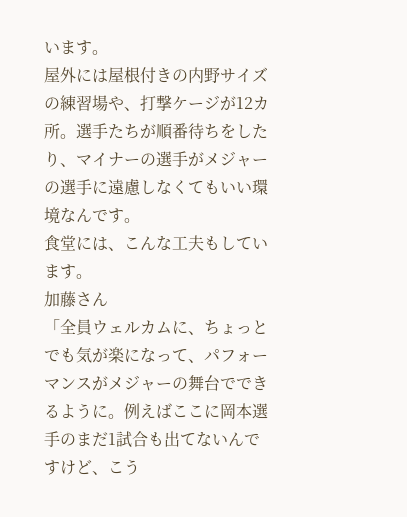います。
屋外には屋根付きの内野サイズの練習場や、打撃ケージが12カ所。選手たちが順番待ちをしたり、マイナーの選手がメジャーの選手に遠慮しなくてもいい環境なんです。
食堂には、こんな工夫もしています。
加藤さん
「全員ウェルカムに、ちょっとでも気が楽になって、パフォーマンスがメジャーの舞台でできるように。例えばここに岡本選手のまだ1試合も出てないんですけど、こう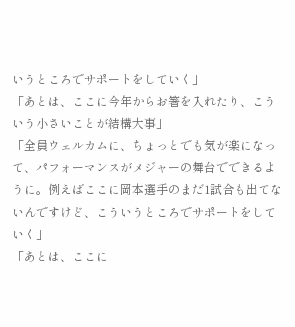いうところでサポートをしていく」
「あとは、ここに今年からお箸を入れたり、こういう小さいことが結構大事」
「全員ウェルカムに、ちょっとでも気が楽になって、パフォーマンスがメジャーの舞台でできるように。例えばここに岡本選手のまだ1試合も出てないんですけど、こういうところでサポートをしていく」
「あとは、ここに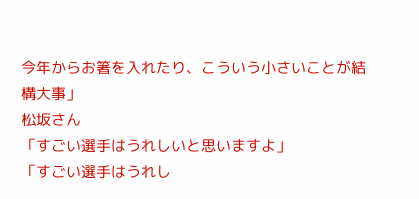今年からお箸を入れたり、こういう小さいことが結構大事」
松坂さん
「すごい選手はうれしいと思いますよ」
「すごい選手はうれし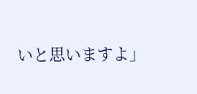いと思いますよ」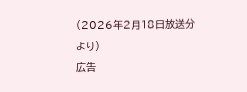(2026年2月18日放送分より)
広告